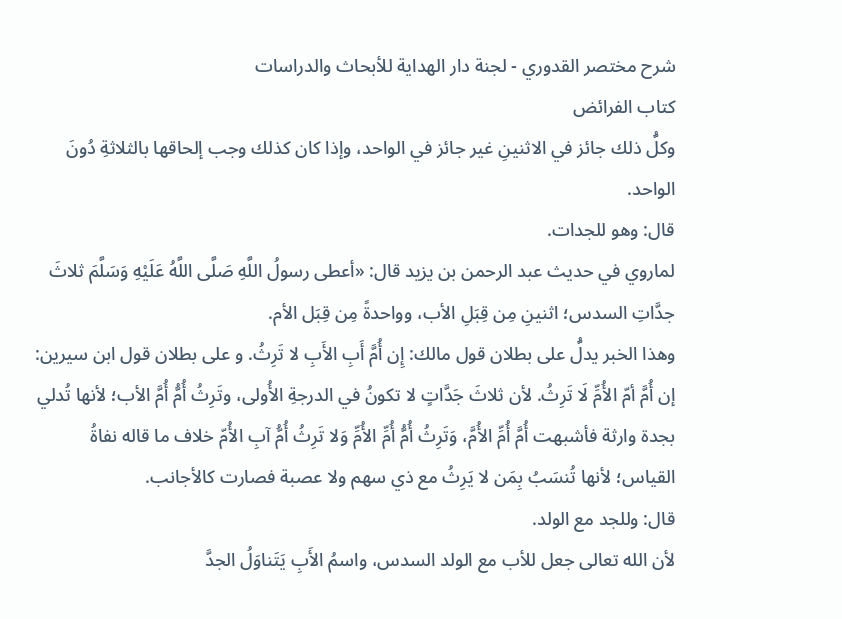شرح مختصر القدوري - لجنة دار الهداية للأبحاث والدراسات
كتاب الفرائض
وكلُّ ذلك جائز في الاثنينِ غير جائز في الواحد، وإذا كان كذلك وجب إلحاقها بالثلاثةِ دُونَ الواحد.
قال: وهو للجدات.
لماروي في حديث عبد الرحمن بن يزيد قال: «أعطى رسولُ اللَّهِ صَلَّى اللَّهُ عَلَيْهِ وَسَلَّمَ ثلاثَ جدَّاتِ السدس؛ اثنينِ مِن قِبَلِ الأب، وواحدةً مِن قِبَل الأم.
وهذا الخبر يدلُّ على بطلان قول مالك: إِن أُمَّ أَبِ الأَبِ لا تَرِثُ. و على بطلان قول ابن سيرين: إن أُمَّ أمّ الأُمِّ لَا تَرِثُ. لأن ثلاثَ جَدَّاتٍ لا تكونُ في الدرجةِ الأُولى، وتَرِثُ أُمُّ أُمَّ الأب؛ لأنها تُدلي بجدة وارثة فأشبهت أُمَّ أُمِّ الأُمَّ، وَتَرِثُ أُمُّ أُمِّ الأُمِّ وَلا تَرِثُ أُمُّ آبِ الأُمّ خلاف ما قاله نفاةُ القياس؛ لأنها تُنسَبُ بِمَن لا يَرِثُ مع ذي سهم ولا عصبة فصارت كالأجانب.
قال: وللجد مع الولد.
لأن الله تعالى جعل للأب مع الولد السدس، واسمُ الأَبِ يَتَناوَلُ الجدَّ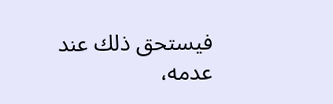فيستحق ذلك عند عدمه،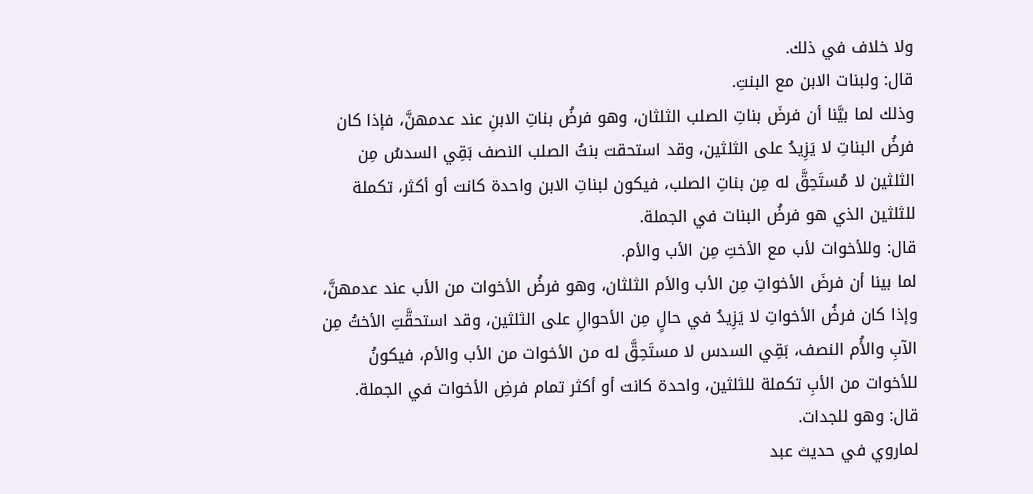ولا خلاف في ذلك.
قال: ولبنات الابن مع البنتِ.
وذلك لما بيَّنا أن فرضَ بناتِ الصلب الثلثان، وهو فرضُ بناتِ الابنِ عند عدمهنَّ، فإذا كان فرضُ البناتِ لا يَزِيدُ على الثلثين، وقد استحقت بنتُ الصلب النصف بَقِي السدسُ مِن الثلثين لا مُستَحِقَّ له مِن بناتِ الصلب، فيكون لبناتِ الابن واحدة كانت أو أكثر، تكملة للثلثين الذي هو فرضُ البنات في الجملة.
قال: وللأخوات لأب مع الأختِ مِن الأب والأم.
لما بينا أن فرضَ الأخواتِ مِن الأب والأم الثلثان، وهو فرضُ الأخوات من الأب عند عدمهنَّ، وإذا كان فرضُ الأخواتِ لا يَزِيدُ في حالٍ مِن الأحوالِ على الثلثين، وقد استحقَّتِ الأختُ مِن الآبِ والأُم النصف، بَقِي السدس لا مستَحِقَّ له من الأخوات من الأب والأم، فيكونُ للأخوات من الأبِ تكملة للثلثين، واحدة كانت أو أكثر تمام فرضِ الأخوات في الجملة.
قال: وهو للجدات.
لماروي في حديث عبد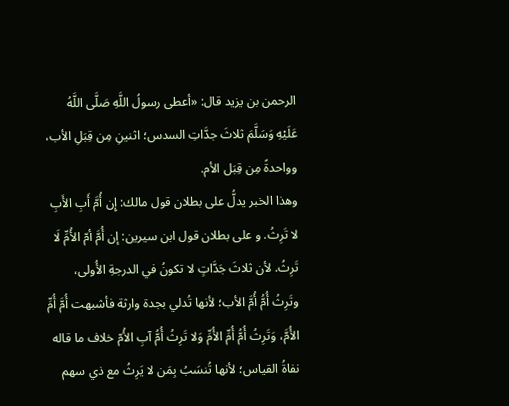الرحمن بن يزيد قال: «أعطى رسولُ اللَّهِ صَلَّى اللَّهُ عَلَيْهِ وَسَلَّمَ ثلاثَ جدَّاتِ السدس؛ اثنينِ مِن قِبَلِ الأب، وواحدةً مِن قِبَل الأم.
وهذا الخبر يدلُّ على بطلان قول مالك: إِن أُمَّ أَبِ الأَبِ لا تَرِثُ. و على بطلان قول ابن سيرين: إن أُمَّ أمّ الأُمِّ لَا تَرِثُ. لأن ثلاثَ جَدَّاتٍ لا تكونُ في الدرجةِ الأُولى، وتَرِثُ أُمُّ أُمَّ الأب؛ لأنها تُدلي بجدة وارثة فأشبهت أُمَّ أُمِّ الأُمَّ، وَتَرِثُ أُمُّ أُمِّ الأُمِّ وَلا تَرِثُ أُمُّ آبِ الأُمّ خلاف ما قاله نفاةُ القياس؛ لأنها تُنسَبُ بِمَن لا يَرِثُ مع ذي سهم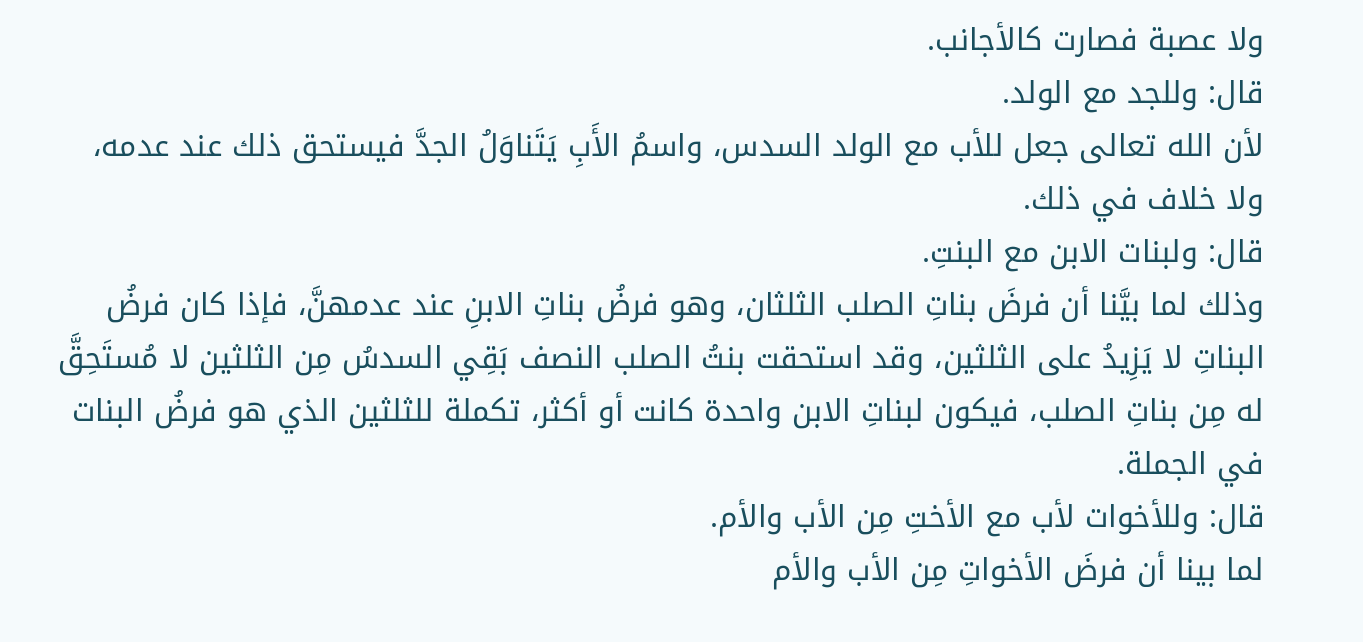ولا عصبة فصارت كالأجانب.
قال: وللجد مع الولد.
لأن الله تعالى جعل للأب مع الولد السدس، واسمُ الأَبِ يَتَناوَلُ الجدَّ فيستحق ذلك عند عدمه، ولا خلاف في ذلك.
قال: ولبنات الابن مع البنتِ.
وذلك لما بيَّنا أن فرضَ بناتِ الصلب الثلثان، وهو فرضُ بناتِ الابنِ عند عدمهنَّ، فإذا كان فرضُ البناتِ لا يَزِيدُ على الثلثين، وقد استحقت بنتُ الصلب النصف بَقِي السدسُ مِن الثلثين لا مُستَحِقَّ له مِن بناتِ الصلب، فيكون لبناتِ الابن واحدة كانت أو أكثر، تكملة للثلثين الذي هو فرضُ البنات في الجملة.
قال: وللأخوات لأب مع الأختِ مِن الأب والأم.
لما بينا أن فرضَ الأخواتِ مِن الأب والأم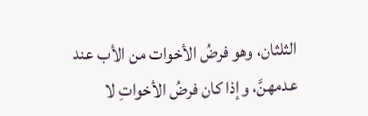الثلثان، وهو فرضُ الأخوات من الأب عند عدمهنَّ، وإذا كان فرضُ الأخواتِ لا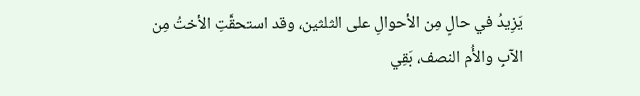يَزِيدُ في حالٍ مِن الأحوالِ على الثلثين، وقد استحقَّتِ الأختُ مِن الآبِ والأُم النصف، بَقِي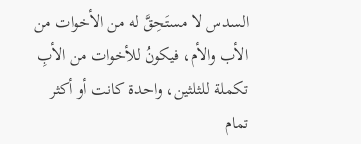السدس لا مستَحِقَّ له من الأخوات من الأب والأم، فيكونُ للأخوات من الأبِ تكملة للثلثين، واحدة كانت أو أكثر تمام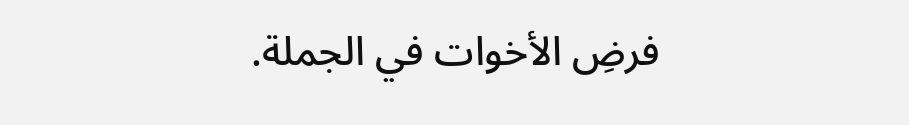فرضِ الأخوات في الجملة.